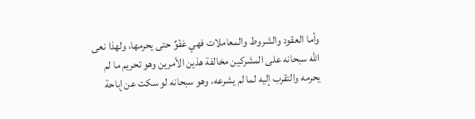وأما العقود والشروط والمعاملات فهي عَفْوٌ حتى يحرمها، ولهذا نعى الله سبحانه على المشركين مخالفة هذين الأمرين وهو تحريم ما لم يحرمه والتقرب إليه لما لم يشرعه، وهو سبحانه لو سكت عن إباحة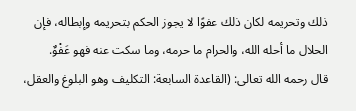ذلك وتحريمه لكان ذلك عفوًا لا يجوز الحكم بتحريمه وإبطاله، فإن الحلال ما أحله الله، والحرام ما حرمه، وما سكت عنه فهو عَفْوٌ.
قال رحمه الله تعالى: (القاعدة السابعة: التكليف وهو البلوغ والعقل،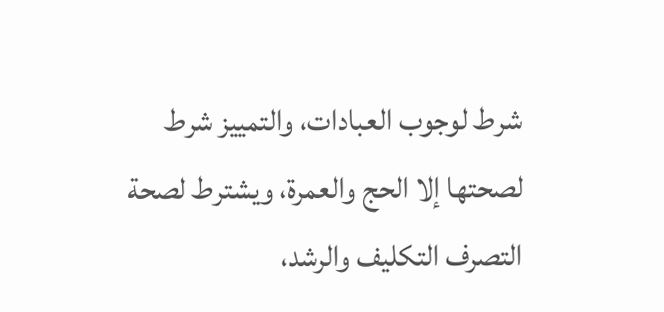شرط لوجوب العبادات، والتمييز شرط لصحتها إلا الحج والعمرة، ويشترط لصحة التصرف التكليف والرشد،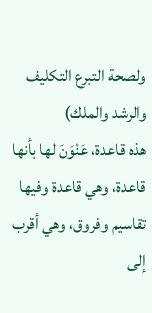ولصحة التبرع التكليف والرشد والملك)
هذه قاعدة، عَنْوَنَ لها بأنها قاعدة، وهي قاعدة وفيها تقاسيم وفروق، وهي أقرب إلى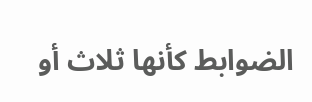الضوابط كأنها ثلاث أو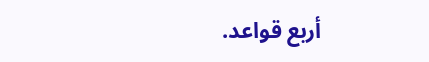أربع قواعد.